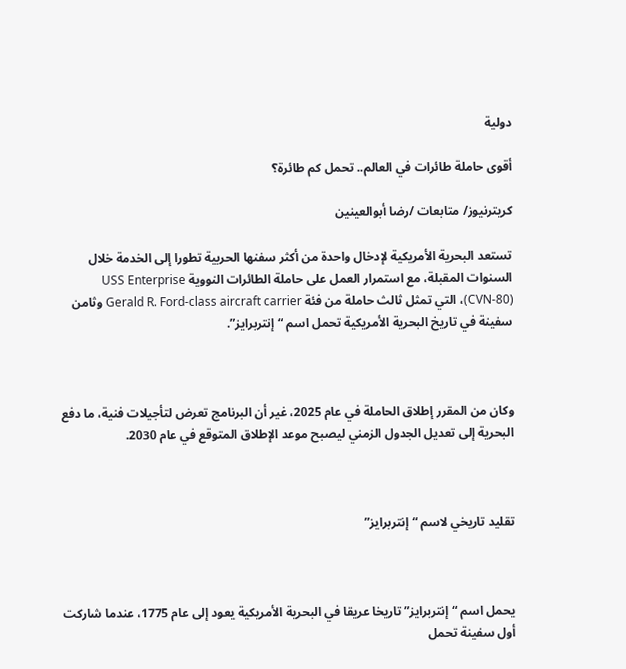دولية

أقوى حاملة طائرات في العالم.. تحمل كم طائرة؟

كريترنيوز/ متابعات /رضا أبوالعينين

تستعد البحرية الأمريكية لإدخال واحدة من أكثر سفنها الحربية تطورا إلى الخدمة خلال السنوات المقبلة، مع استمرار العمل على حاملة الطائرات النووية USS Enterprise (CVN‑80)، التي تمثل ثالث حاملة من فئة Gerald R. Ford‑class aircraft carrier وثامن سفينة في تاريخ البحرية الأمريكية تحمل اسم “إنتربرايز”.



وكان من المقرر إطلاق الحاملة في عام 2025، غير أن البرنامج تعرض لتأجيلات فنية، ما دفع البحرية إلى تعديل الجدول الزمني ليصبح موعد الإطلاق المتوقع في عام 2030.



تقليد تاريخي لاسم “إنتربرايز”



يحمل اسم “إنتربرايز” تاريخا عريقا في البحرية الأمريكية يعود إلى عام 1775، عندما شاركت أول سفينة تحمل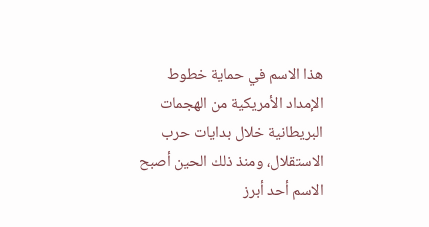هذا الاسم في حماية خطوط الإمداد الأمريكية من الهجمات البريطانية خلال بدايات حرب الاستقلال، ومنذ ذلك الحين أصبح الاسم أحد أبرز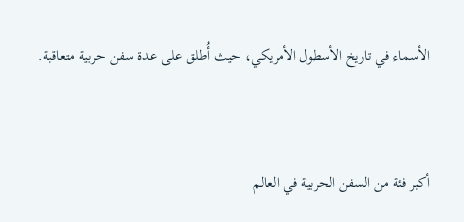الأسماء في تاريخ الأسطول الأمريكي، حيث أُطلق على عدة سفن حربية متعاقبة.



أكبر فئة من السفن الحربية في العالم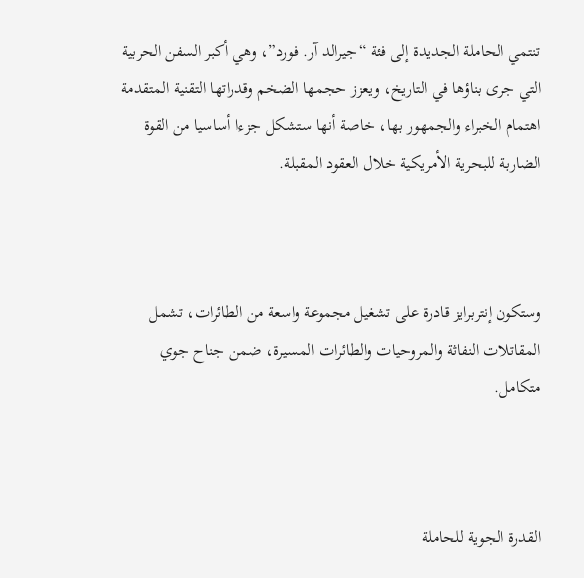تنتمي الحاملة الجديدة إلى فئة “جيرالد آر. فورد”، وهي أكبر السفن الحربية التي جرى بناؤها في التاريخ، ويعزز حجمها الضخم وقدراتها التقنية المتقدمة اهتمام الخبراء والجمهور بها، خاصة أنها ستشكل جزءا أساسيا من القوة الضاربة للبحرية الأمريكية خلال العقود المقبلة.



وستكون إنتربرايز قادرة على تشغيل مجموعة واسعة من الطائرات، تشمل المقاتلات النفاثة والمروحيات والطائرات المسيرة، ضمن جناح جوي متكامل.



القدرة الجوية للحاملة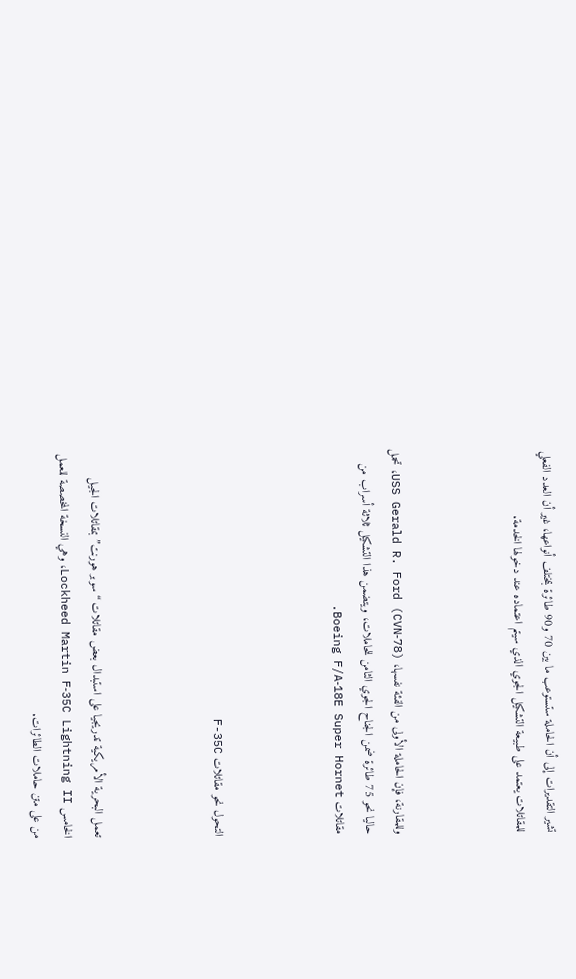تشير التقديرات إلى أن الحاملة ستستوعب ما بين 70 و90 طائرة بمختلف أنواعها، غير أن العدد الفعلي للمقاتلات يعتمد على طبيعة التشكيل الجوي الذي سيتم اعتماده عند دخولها الخدمة.



وللمقارنة، فإن الحاملة الأولى من الفئة نفسها، USS Gerald R. Ford (CVN‑78)، تحمل حاليا نحو 75 طائرة ضمن الجناح الجوي الثامن للحاملات، ويتضمن هذا التشكيل ثلاثة أسراب من مقاتلات Boeing F/A‑18E Super Hornet.



التحول نحو مقاتلات F-35C



تعمل البحرية الأمريكية تدريجيا على استبدال بعض مقاتلات “سوبر هورنت” بمقاتلات الجيل الخامس Lockheed Martin F‑35C Lightning II، وهي النسخة المخصصة للعمل من على متن حاملات الطائرات.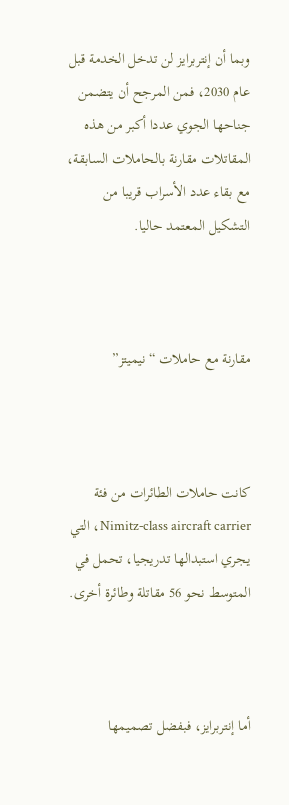وبما أن إنتربرايز لن تدخل الخدمة قبل عام 2030، فمن المرجح أن يتضمن جناحها الجوي عددا أكبر من هذه المقاتلات مقارنة بالحاملات السابقة، مع بقاء عدد الأسراب قريبا من التشكيل المعتمد حاليا.



مقارنة مع حاملات “نيميتز”



كانت حاملات الطائرات من فئة Nimitz‑class aircraft carrier، التي يجري استبدالها تدريجيا، تحمل في المتوسط نحو 56 مقاتلة وطائرة أخرى.



أما إنتربرايز، فبفضل تصميمها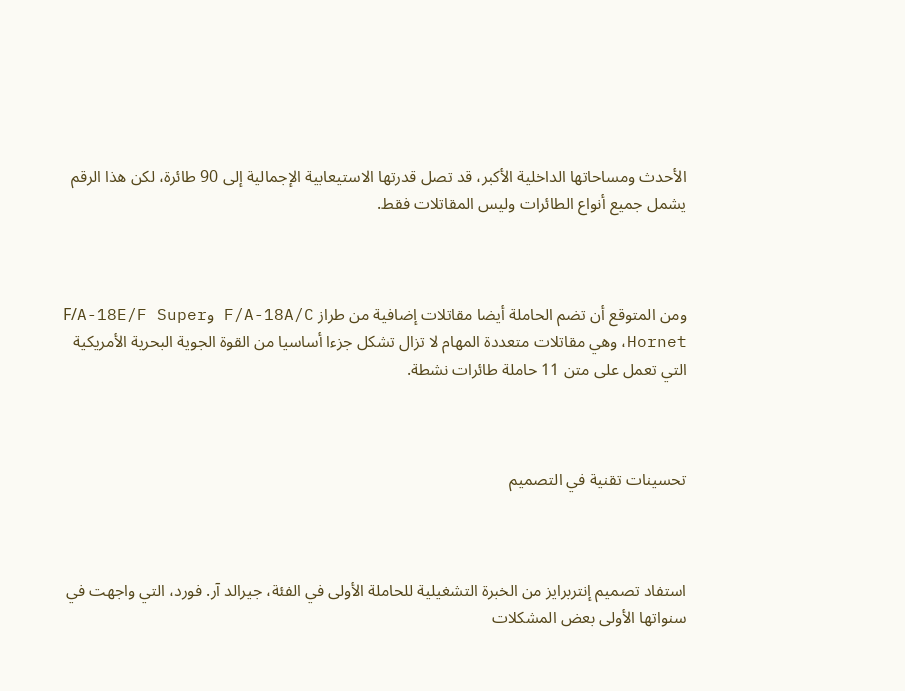الأحدث ومساحاتها الداخلية الأكبر، قد تصل قدرتها الاستيعابية الإجمالية إلى 90 طائرة، لكن هذا الرقم يشمل جميع أنواع الطائرات وليس المقاتلات فقط.



ومن المتوقع أن تضم الحاملة أيضا مقاتلات إضافية من طراز F/A-18A/C وF/A-18E/F Super Hornet، وهي مقاتلات متعددة المهام لا تزال تشكل جزءا أساسيا من القوة الجوية البحرية الأمريكية التي تعمل على متن 11 حاملة طائرات نشطة.



تحسينات تقنية في التصميم



استفاد تصميم إنتربرايز من الخبرة التشغيلية للحاملة الأولى في الفئة، جيرالد آر. فورد، التي واجهت في سنواتها الأولى بعض المشكلات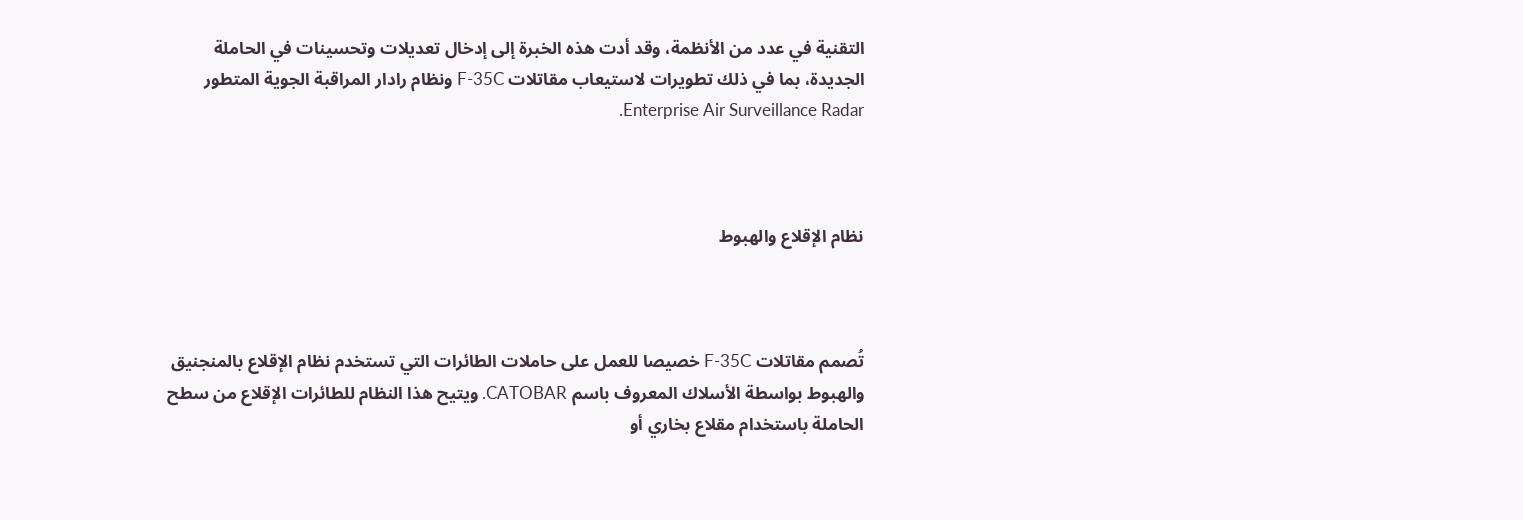التقنية في عدد من الأنظمة، وقد أدت هذه الخبرة إلى إدخال تعديلات وتحسينات في الحاملة الجديدة، بما في ذلك تطويرات لاستيعاب مقاتلات F-35C ونظام رادار المراقبة الجوية المتطور Enterprise Air Surveillance Radar.



نظام الإقلاع والهبوط



تُصمم مقاتلات F-35C خصيصا للعمل على حاملات الطائرات التي تستخدم نظام الإقلاع بالمنجنيق والهبوط بواسطة الأسلاك المعروف باسم CATOBAR. ويتيح هذا النظام للطائرات الإقلاع من سطح الحاملة باستخدام مقلاع بخاري أو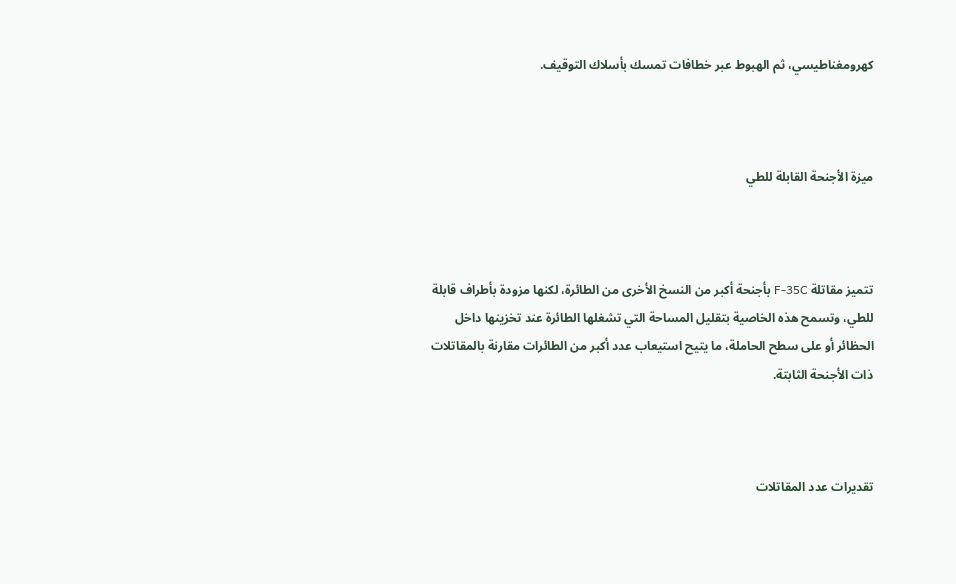كهرومغناطيسي، ثم الهبوط عبر خطافات تمسك بأسلاك التوقيف.



ميزة الأجنحة القابلة للطي



تتميز مقاتلة F-35C بأجنحة أكبر من النسخ الأخرى من الطائرة، لكنها مزودة بأطراف قابلة للطي، وتسمح هذه الخاصية بتقليل المساحة التي تشغلها الطائرة عند تخزينها داخل الحظائر أو على سطح الحاملة، ما يتيح استيعاب عدد أكبر من الطائرات مقارنة بالمقاتلات ذات الأجنحة الثابتة.



تقديرات عدد المقاتلات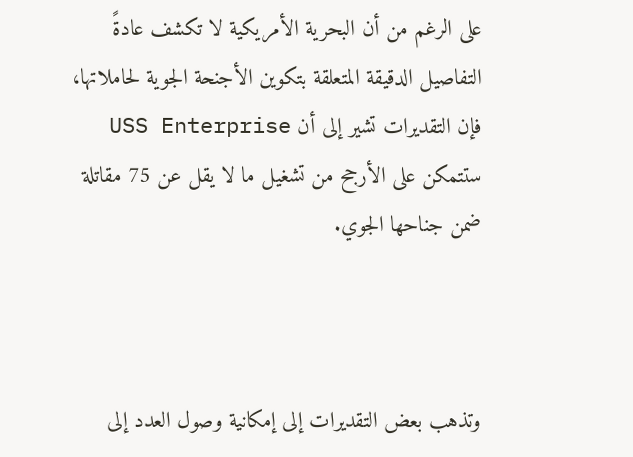على الرغم من أن البحرية الأمريكية لا تكشف عادةً التفاصيل الدقيقة المتعلقة بتكوين الأجنحة الجوية لحاملاتها، فإن التقديرات تشير إلى أن USS Enterprise ستتمكن على الأرجح من تشغيل ما لا يقل عن 75 مقاتلة ضمن جناحها الجوي.



وتذهب بعض التقديرات إلى إمكانية وصول العدد إلى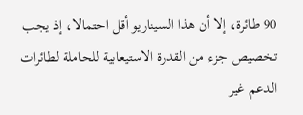90 طائرة، إلا أن هذا السيناريو أقل احتمالا، إذ يجب تخصيص جزء من القدرة الاستيعابية للحاملة لطائرات الدعم غير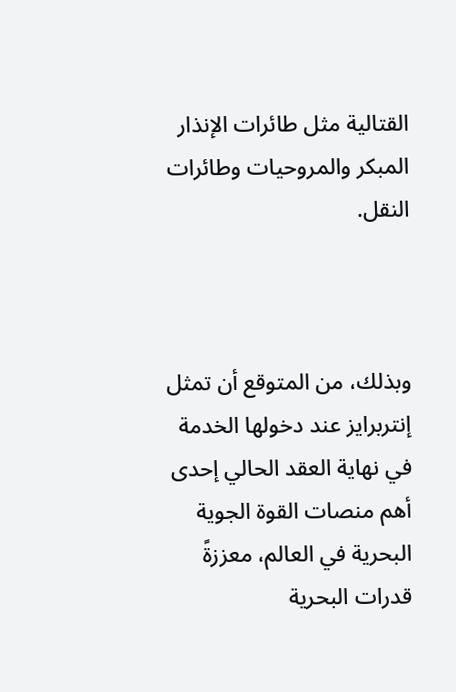القتالية مثل طائرات الإنذار المبكر والمروحيات وطائرات النقل.



وبذلك، من المتوقع أن تمثل إنتربرايز عند دخولها الخدمة في نهاية العقد الحالي إحدى أهم منصات القوة الجوية البحرية في العالم، معززةً قدرات البحرية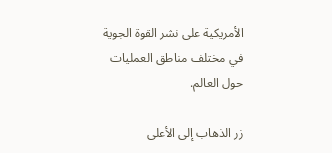الأمريكية على نشر القوة الجوية في مختلف مناطق العمليات حول العالم.

زر الذهاب إلى الأعلى